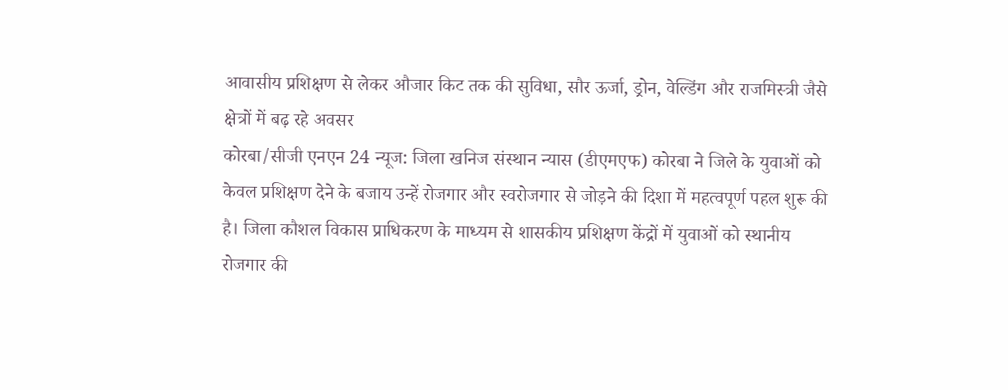आवासीय प्रशिक्षण से लेकर औजार किट तक की सुविधा, सौर ऊर्जा, ड्रोन, वेल्डिंग और राजमिस्त्री जैसे क्षेत्रों में बढ़ रहे अवसर
कोरबा/सीजी एनएन 24 न्यूज: जिला खनिज संस्थान न्यास (डीएमएफ) कोरबा ने जिले के युवाओं को केवल प्रशिक्षण देने के बजाय उन्हें रोजगार और स्वरोजगार से जोड़ने की दिशा में महत्वपूर्ण पहल शुरू की है। जिला कौशल विकास प्राधिकरण के माध्यम से शासकीय प्रशिक्षण केंद्रों में युवाओं को स्थानीय रोजगार की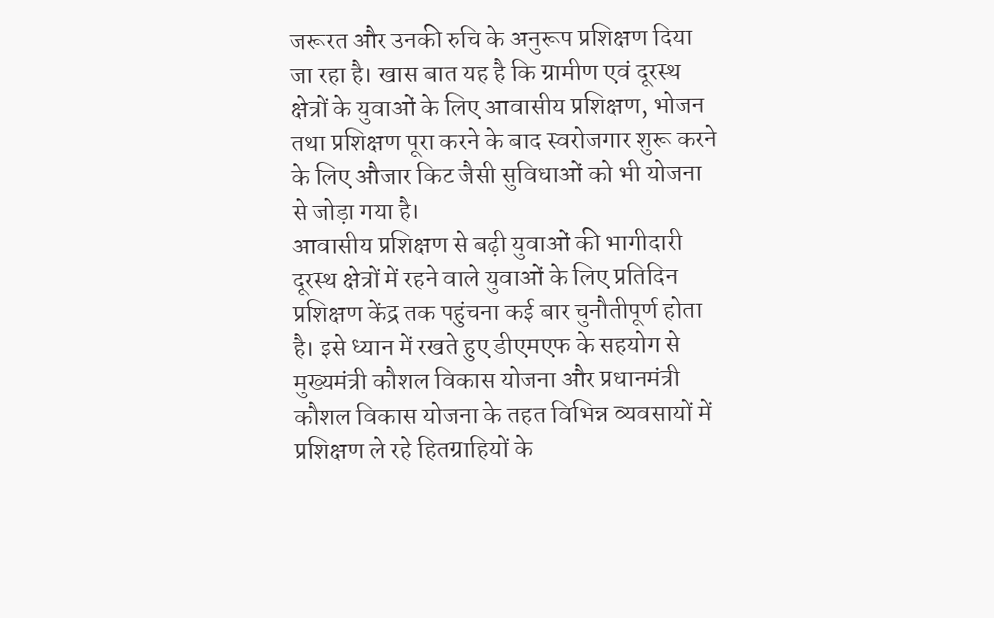जरूरत और उनकी रुचि के अनुरूप प्रशिक्षण दिया जा रहा है। खास बात यह है कि ग्रामीण एवं दूरस्थ क्षेत्रों के युवाओं के लिए आवासीय प्रशिक्षण, भोजन तथा प्रशिक्षण पूरा करने के बाद स्वरोजगार शुरू करने के लिए औजार किट जैसी सुविधाओं को भी योजना से जोड़ा गया है।
आवासीय प्रशिक्षण से बढ़ी युवाओं की भागीदारी
दूरस्थ क्षेत्रों में रहने वाले युवाओं के लिए प्रतिदिन प्रशिक्षण केंद्र तक पहुंचना कई बार चुनौतीपूर्ण होता है। इसे ध्यान में रखते हुए डीएमएफ के सहयोग से मुख्यमंत्री कौशल विकास योजना और प्रधानमंत्री कौशल विकास योजना के तहत विभिन्न व्यवसायों में प्रशिक्षण ले रहे हितग्राहियों के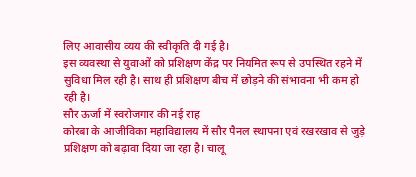लिए आवासीय व्यय की स्वीकृति दी गई है।
इस व्यवस्था से युवाओं को प्रशिक्षण केंद्र पर नियमित रूप से उपस्थित रहने में सुविधा मिल रही है। साथ ही प्रशिक्षण बीच में छोड़ने की संभावना भी कम हो रही है।
सौर ऊर्जा में स्वरोजगार की नई राह
कोरबा के आजीविका महाविद्यालय में सौर पैनल स्थापना एवं रखरखाव से जुड़े प्रशिक्षण को बढ़ावा दिया जा रहा है। चालू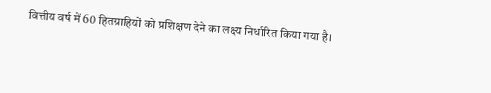वित्तीय वर्ष में 60 हितग्राहियों को प्रशिक्षण देने का लक्ष्य निर्धारित किया गया है।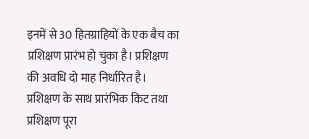इनमें से 30 हितग्राहियों के एक बैच का प्रशिक्षण प्रारंभ हो चुका है। प्रशिक्षण की अवधि दो माह निर्धारित है।
प्रशिक्षण के साथ प्रारंभिक किट तथा प्रशिक्षण पूरा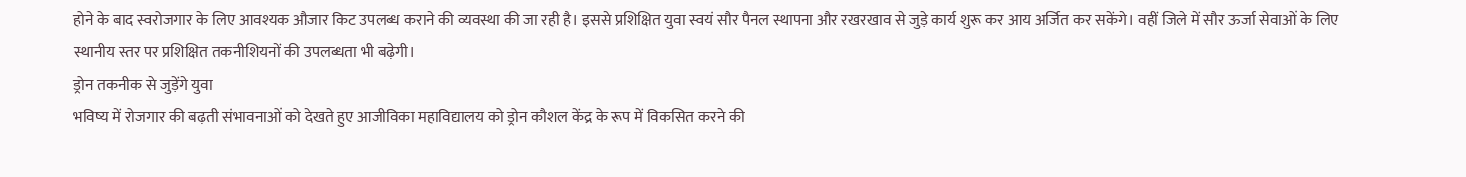होने के बाद स्वरोजगार के लिए आवश्यक औजार किट उपलब्ध कराने की व्यवस्था की जा रही है। इससे प्रशिक्षित युवा स्वयं सौर पैनल स्थापना और रखरखाव से जुड़े कार्य शुरू कर आय अर्जित कर सकेंगे। वहीं जिले में सौर ऊर्जा सेवाओं के लिए स्थानीय स्तर पर प्रशिक्षित तकनीशियनों की उपलब्धता भी बढ़ेगी।
ड्रोन तकनीक से जुड़ेंगे युवा
भविष्य में रोजगार की बढ़ती संभावनाओं को देखते हुए आजीविका महाविद्यालय को ड्रोन कौशल केंद्र के रूप में विकसित करने की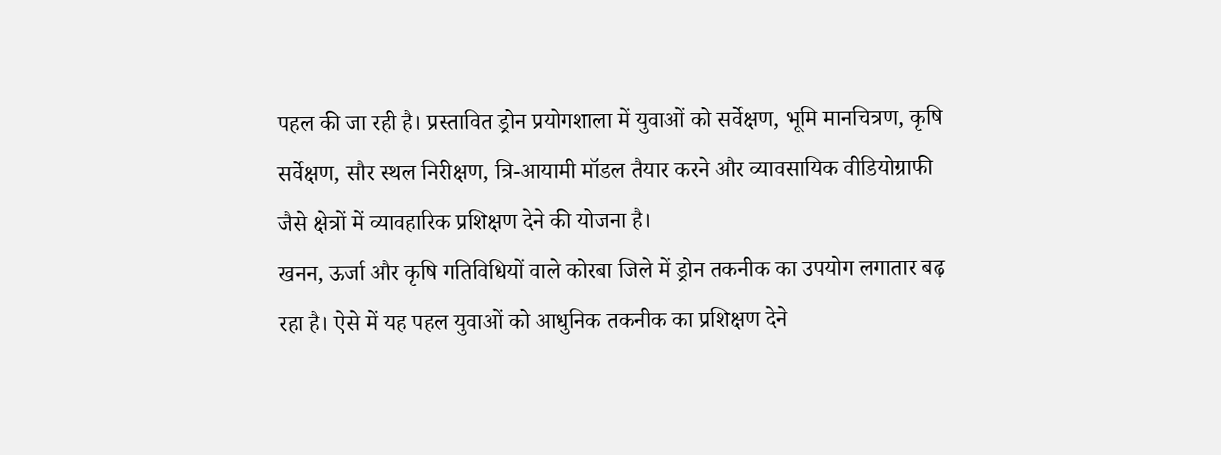पहल की जा रही है। प्रस्तावित ड्रोन प्रयोगशाला में युवाओं को सर्वेक्षण, भूमि मानचित्रण, कृषि सर्वेक्षण, सौर स्थल निरीक्षण, त्रि-आयामी मॉडल तैयार करने और व्यावसायिक वीडियोग्राफी जैसे क्षेत्रों में व्यावहारिक प्रशिक्षण देने की योजना है।
खनन, ऊर्जा और कृषि गतिविधियों वाले कोरबा जिले में ड्रोन तकनीक का उपयोग लगातार बढ़ रहा है। ऐसे में यह पहल युवाओं को आधुनिक तकनीक का प्रशिक्षण देने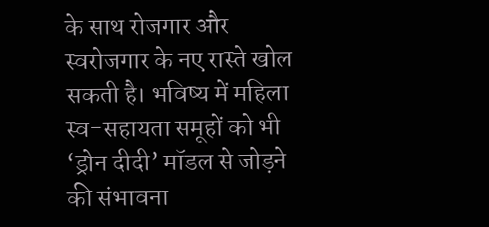के साथ रोजगार और स्वरोजगार के नए रास्ते खोल सकती है। भविष्य में महिला स्व-सहायता समूहों को भी ‘ड्रोन दीदी’ मॉडल से जोड़ने की संभावना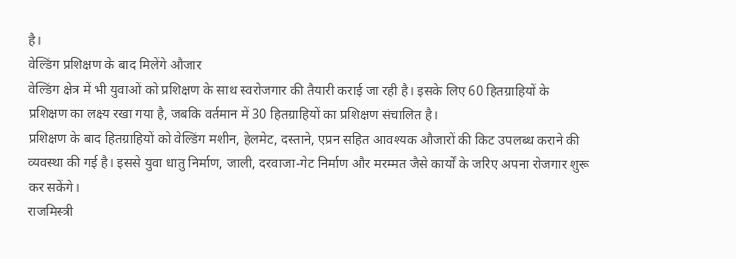है।
वेल्डिंग प्रशिक्षण के बाद मिलेंगे औजार
वेल्डिंग क्षेत्र में भी युवाओं को प्रशिक्षण के साथ स्वरोजगार की तैयारी कराई जा रही है। इसके लिए 60 हितग्राहियों के प्रशिक्षण का लक्ष्य रखा गया है, जबकि वर्तमान में 30 हितग्राहियों का प्रशिक्षण संचालित है।
प्रशिक्षण के बाद हितग्राहियों को वेल्डिंग मशीन, हेलमेट, दस्ताने, एप्रन सहित आवश्यक औजारों की किट उपलब्ध कराने की व्यवस्था की गई है। इससे युवा धातु निर्माण, जाली, दरवाजा-गेट निर्माण और मरम्मत जैसे कार्यों के जरिए अपना रोजगार शुरू कर सकेंगे।
राजमिस्त्री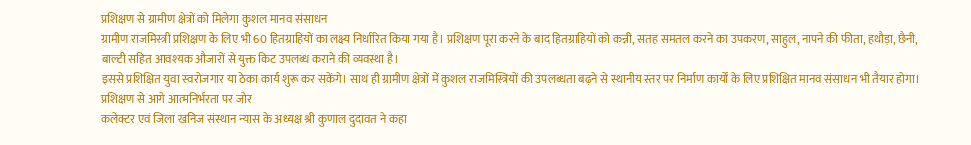प्रशिक्षण से ग्रामीण क्षेत्रों को मिलेगा कुशल मानव संसाधन
ग्रामीण राजमिस्त्री प्रशिक्षण के लिए भी 60 हितग्राहियों का लक्ष्य निर्धारित किया गया है। प्रशिक्षण पूरा करने के बाद हितग्राहियों को कन्नी, सतह समतल करने का उपकरण, साहुल, नापने की फीता, हथौड़ा, छैनी, बाल्टी सहित आवश्यक औजारों से युक्त किट उपलब्ध कराने की व्यवस्था है।
इससे प्रशिक्षित युवा स्वरोजगार या ठेका कार्य शुरू कर सकेंगे। साथ ही ग्रामीण क्षेत्रों में कुशल राजमिस्त्रियों की उपलब्धता बढ़ने से स्थानीय स्तर पर निर्माण कार्यों के लिए प्रशिक्षित मानव संसाधन भी तैयार होगा।
प्रशिक्षण से आगे आत्मनिर्भरता पर जोर
कलेक्टर एवं जिला खनिज संस्थान न्यास के अध्यक्ष श्री कुणाल दुदावत ने कहा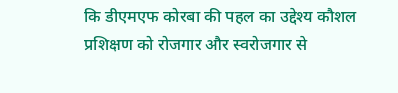कि डीएमएफ कोरबा की पहल का उद्देश्य कौशल प्रशिक्षण को रोजगार और स्वरोजगार से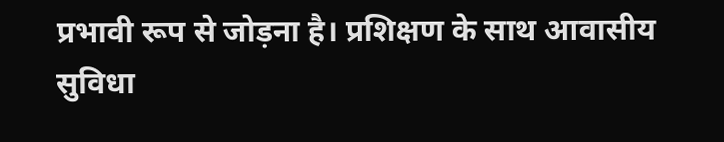प्रभावी रूप से जोड़ना है। प्रशिक्षण के साथ आवासीय सुविधा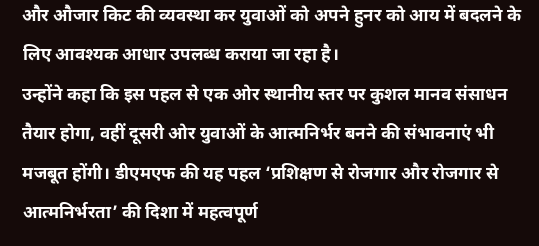और औजार किट की व्यवस्था कर युवाओं को अपने हुनर को आय में बदलने के लिए आवश्यक आधार उपलब्ध कराया जा रहा है।
उन्होंने कहा कि इस पहल से एक ओर स्थानीय स्तर पर कुशल मानव संसाधन तैयार होगा, वहीं दूसरी ओर युवाओं के आत्मनिर्भर बनने की संभावनाएं भी मजबूत होंगी। डीएमएफ की यह पहल ‘प्रशिक्षण से रोजगार और रोजगार से आत्मनिर्भरता’ की दिशा में महत्वपूर्ण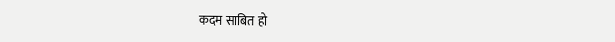कदम साबित हो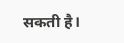सकती है।